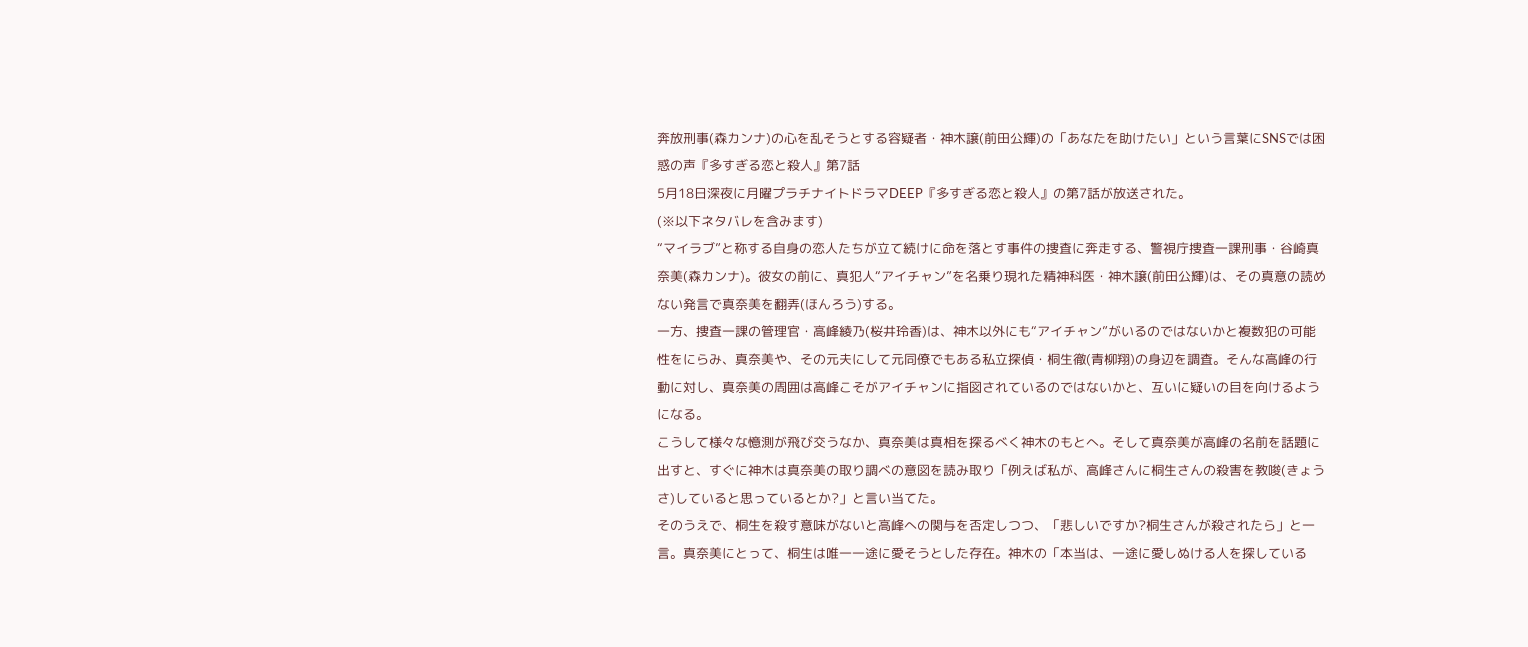奔放刑事(森カンナ)の心を乱そうとする容疑者・神木譲(前田公輝)の「あなたを助けたい」という言葉にSNSでは困惑の声『多すぎる恋と殺人』第7話
5月18日深夜に月曜プラチナイトドラマDEEP『多すぎる恋と殺人』の第7話が放送された。
(※以下ネタバレを含みます)
“マイラブ”と称する自身の恋人たちが立て続けに命を落とす事件の捜査に奔走する、警視庁捜査一課刑事・谷崎真奈美(森カンナ)。彼女の前に、真犯人“アイチャン”を名乗り現れた精神科医・神木譲(前田公輝)は、その真意の読めない発言で真奈美を翻弄(ほんろう)する。
一方、捜査一課の管理官・高峰綾乃(桜井玲香)は、神木以外にも“アイチャン”がいるのではないかと複数犯の可能性をにらみ、真奈美や、その元夫にして元同僚でもある私立探偵・桐生徹(青柳翔)の身辺を調査。そんな高峰の行動に対し、真奈美の周囲は高峰こそがアイチャンに指図されているのではないかと、互いに疑いの目を向けるようになる。
こうして様々な憶測が飛び交うなか、真奈美は真相を探るべく神木のもとへ。そして真奈美が高峰の名前を話題に出すと、すぐに神木は真奈美の取り調べの意図を読み取り「例えば私が、高峰さんに桐生さんの殺害を教唆(きょうさ)していると思っているとか?」と言い当てた。
そのうえで、桐生を殺す意味がないと高峰への関与を否定しつつ、「悲しいですか?桐生さんが殺されたら」と一言。真奈美にとって、桐生は唯一一途に愛そうとした存在。神木の「本当は、一途に愛しぬける人を探している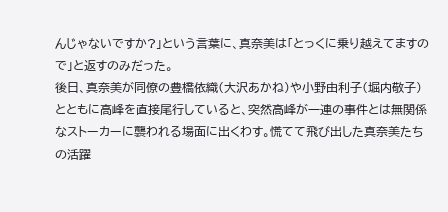んじゃないですか?」という言葉に、真奈美は「とっくに乗り越えてますので」と返すのみだった。
後日、真奈美が同僚の豊橋依織(大沢あかね)や小野由利子(堀内敬子)とともに高峰を直接尾行していると、突然高峰が一連の事件とは無関係なストーカーに襲われる場面に出くわす。慌てて飛び出した真奈美たちの活躍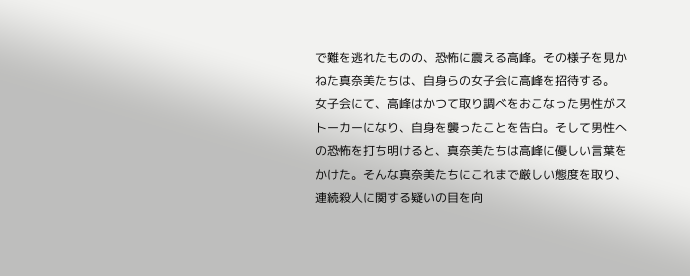で難を逃れたものの、恐怖に震える高峰。その様子を見かねた真奈美たちは、自身らの女子会に高峰を招待する。
女子会にて、高峰はかつて取り調べをおこなった男性がストーカーになり、自身を襲ったことを告白。そして男性への恐怖を打ち明けると、真奈美たちは高峰に優しい言葉をかけた。そんな真奈美たちにこれまで厳しい態度を取り、連続殺人に関する疑いの目を向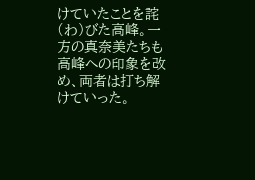けていたことを詫(わ)びた高峰。一方の真奈美たちも高峰への印象を改め、両者は打ち解けていった。